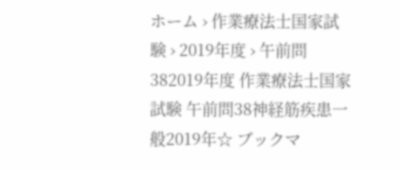ホーム › 作業療法士国家試験 › 2019年度 › 午前問382019年度 作業療法士国家試験 午前問38神経筋疾患一般2019年☆ ブックマ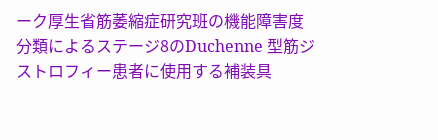ーク厚生省筋萎縮症研究班の機能障害度分類によるステージ8のDuchenne 型筋ジストロフィー患者に使用する補装具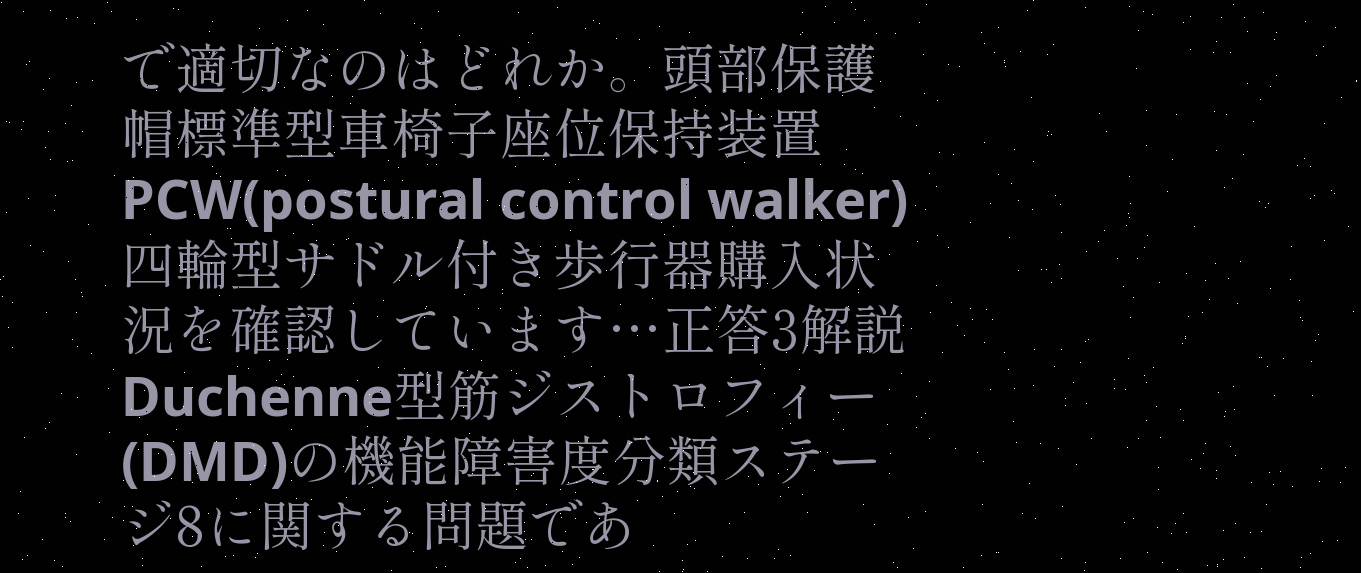で適切なのはどれか。頭部保護帽標準型車椅子座位保持装置PCW(postural control walker)四輪型サドル付き歩行器購入状況を確認しています…正答3解説Duchenne型筋ジストロフィー(DMD)の機能障害度分類ステージ8に関する問題であ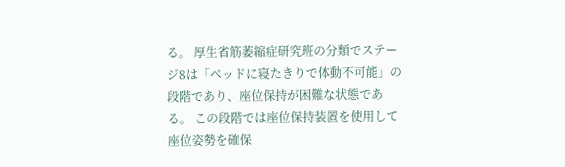る。 厚生省筋萎縮症研究班の分類でステージ8は「ベッドに寝たきりで体動不可能」の段階であり、座位保持が困難な状態である。 この段階では座位保持装置を使用して座位姿勢を確保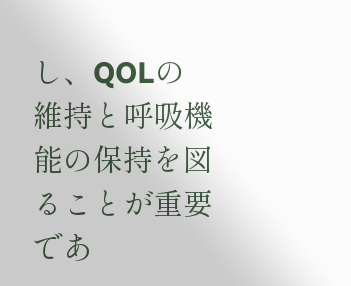し、QOLの維持と呼吸機能の保持を図ることが重要であ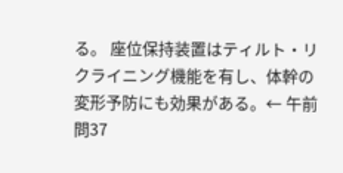る。 座位保持装置はティルト・リクライニング機能を有し、体幹の変形予防にも効果がある。← 午前問37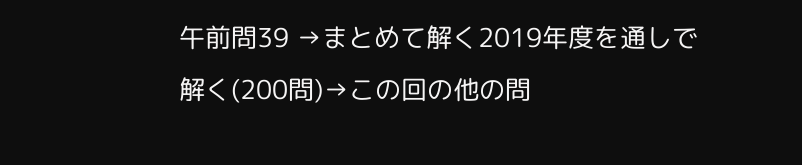午前問39 →まとめて解く2019年度を通しで解く(200問)→この回の他の問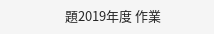題2019年度 作業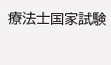療法士国家試験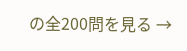の全200問を見る →